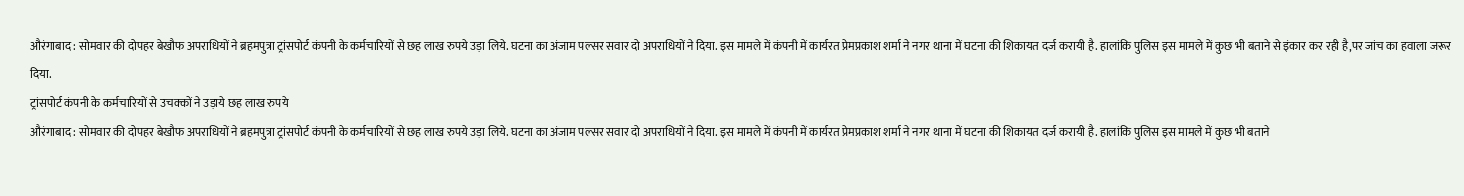औरंगाबाद : सोमवार की दोपहर बेखौफ अपराधियों ने ब्रहमपुत्रा ट्रांसपोर्ट कंपनी के कर्मचारियों से छह लाख रुपये उड़ा लिये. घटना का अंजाम पल्सर सवार दो अपराधियों ने दिया. इस मामले में कंपनी में कार्यरत प्रेमप्रकाश शर्मा ने नगर थाना में घटना की शिकायत दर्ज करायी है. हालांकि पुलिस इस मामले में कुछ भी बताने से इंकार कर रही है,पर जांच का हवाला जरूर दिया.
ट्रांसपोर्ट कंपनी के कर्मचारियों से उचक्कों ने उड़ाये छह लाख रुपये
औरंगाबाद : सोमवार की दोपहर बेखौफ अपराधियों ने ब्रहमपुत्रा ट्रांसपोर्ट कंपनी के कर्मचारियों से छह लाख रुपये उड़ा लिये. घटना का अंजाम पल्सर सवार दो अपराधियों ने दिया. इस मामले में कंपनी में कार्यरत प्रेमप्रकाश शर्मा ने नगर थाना में घटना की शिकायत दर्ज करायी है. हालांकि पुलिस इस मामले में कुछ भी बताने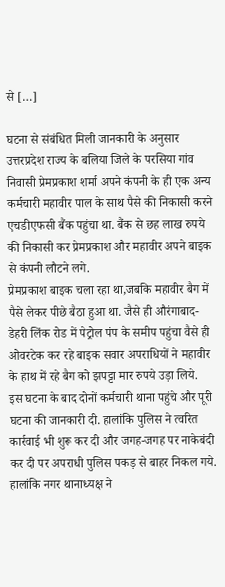से […]

घटना से संबंधित मिली जानकारी के अनुसार उत्तरप्रदेश राज्य के बलिया जिले के परसिया गांव निवासी प्रेमप्रकाश शर्मा अपने कंपनी के ही एक अन्य कर्मचारी महावीर पाल के साथ पैसे की निकासी करने एचडीएफसी बैंक पहुंचा था. बैंक से छह लाख रुपये की निकासी कर प्रेमप्रकाश और महावीर अपने बाइक से कंपनी लौटने लगे.
प्रेमप्रकाश बाइक चला रहा था,जबकि महावीर बैग में पैसे लेकर पीछे बैठा हुआ था. जैसे ही औरंगाबाद-डेहरी लिंक रोड में पेट्रोल पंप के समीप पहुंचा वैसे ही ओवरटेक कर रहे बाइक सवार अपराधियों ने महावीर के हाथ में रहे बैग को झपट्टा मार रुपये उड़ा लिये.
इस घटना के बाद दोनों कर्मचारी थाना पहुंचे और पूरी घटना की जानकारी दी. हालांकि पुलिस ने त्वरित कार्रवाई भी शुरू कर दी और जगह-जगह पर नाकेबंदी कर दी पर अपराधी पुलिस पकड़ से बाहर निकल गये. हालांकि नगर थानाध्यक्ष ने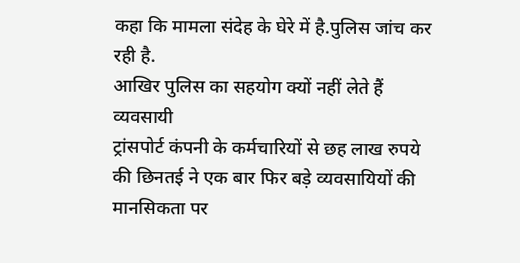कहा कि मामला संदेह के घेरे में है.पुलिस जांच कर रही है.
आखिर पुलिस का सहयोग क्यों नहीं लेते हैं व्यवसायी
ट्रांसपोर्ट कंपनी के कर्मचारियों से छह लाख रुपये की छिनतई ने एक बार फिर बड़े व्यवसायियों की मानसिकता पर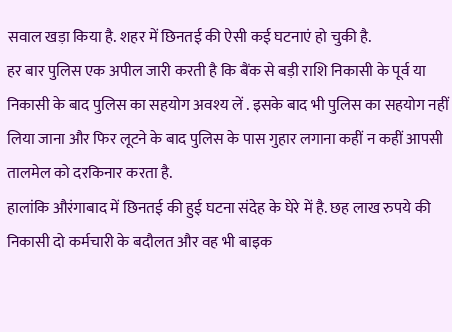सवाल खड़ा किया है. शहर में छिनतई की ऐसी कई घटनाएं हो चुकी है.
हर बार पुलिस एक अपील जारी करती है कि बैंक से बड़ी राशि निकासी के पूर्व या निकासी के बाद पुलिस का सहयोग अवश्य लें . इसके बाद भी पुलिस का सहयोग नहीं लिया जाना और फिर लूटने के बाद पुलिस के पास गुहार लगाना कहीं न कहीं आपसी तालमेल को दरकिनार करता है.
हालांकि औरंगाबाद में छिनतई की हुई घटना संदेह के घेरे में है. छह लाख रुपये की निकासी दो कर्मचारी के बदौलत और वह भी बाइक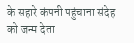के सहारे कंपनी पहुंचाना संदेह को जन्म देता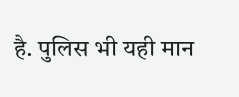है. पुलिस भी यही मान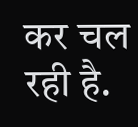कर चल रही है.